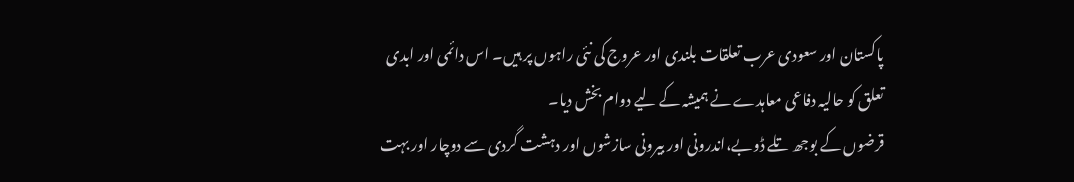پاکستان اور سعودی عرب تعلقات بلندی اور عروج کی نئی راہوں پر ہیں۔ اس دائمی اور ابدی تعلق کو حالیہ دفاعی معاہدے نے ہمیشہ کے لیے دوام بخش دیا۔
قرضوں کے بوجھ تلے ڈوبے،اندرونی اور بیرونی سازشوں اور دہشت گردی سے دوچار اور بہت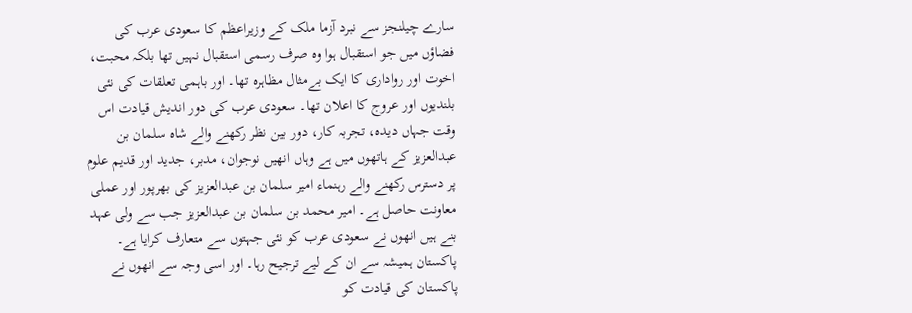سارے چیلنجز سے نبرد آزما ملک کے وزیراعظم کا سعودی عرب کی فضاؤں میں جو استقبال ہوا وہ صرف رسمی استقبال نہیں تھا بلکہ محبت، اخوت اور رواداری کا ایک بےمثال مظاہرہ تھا۔ اور باہمی تعلقات کی نئی بلندیوں اور عروج کا اعلان تھا۔ سعودی عرب کی دور اندیش قیادت اس وقت جہاں دیدہ، تجربہ کار، دور بین نظر رکھنے والے شاہ سلمان بن عبدالعزیز کے ہاتھوں میں ہے وہاں انھیں نوجوان، مدبر، جدید اور قدیم علوم پر دسترس رکھنے والے رہنماء امیر سلمان بن عبدالعزیز کی بھرپور اور عملی معاونت حاصل ہے۔ امیر محمد بن سلمان بن عبدالعزیز جب سے ولی عہد بنے ہیں انھوں نے سعودی عرب کو نئی جہتوں سے متعارف کرایا ہے۔ پاکستان ہمیشہ سے ان کے لیے ترجیح رہا۔ اور اسی وجہ سے انھوں نے پاکستان کی قیادت کو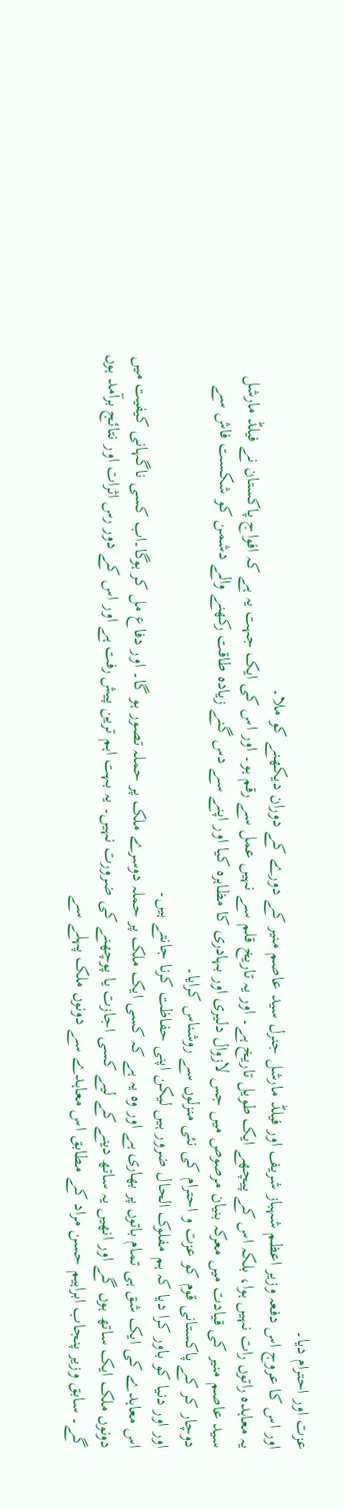عزت اور احترام دیا۔
اور اس کا عروج اس دفعہ وزیر اعظم شہباز شریف اور فیلڈ مارشل جنرل سید عاصم منیر کے دورے کے دوران دیکھنے کو ملا۔
یہ معاہدہ راتوں رات نہیں ہوا، بلکہ اس کے پیچھے ایک طویل تاریخ ہے۔ اور یہ تاریخ قلم سے نہیں عمل سے رقم ہو۔ اور اس کی ایک جہت یہ ہے کہ افواج پاکستان نے فیلڈ مارشل سید عاصم منیر کی قیادت میں معرکہ بنیان مرصوص میں جس لازوال دلیری اور بہادری کا مظاہرہ کیا اور اپنے سے دس گنے زیادہ طاقت رکھنے والے دشمن کو شکست فاش سے دوچار کر کے پاکستانی قوم کو عزت و احترام کی نئی منزلوں سے روشناس کرایا۔
اور اور دنیا کو باور کرا دیا کہ ہم مفلوک الحال ضرور ہیں لیکن اپنی حفاظت کرنا جانتے ہیں۔
اس معاہدے کی ایک شق ہی تمام باتوں پر بھاری ہے اور وہ یہ ہے کہ کسی ایک ملک پر حملہ دوسرے ملک پر حملہ تصور ہو گا۔ اور دفاع مل کر ہوگا۔اب کسی ناگہانی کیفیت میں دونوں ملک ایک ساتھ ہوں گے اور انھیں یہ ساتھ دینے کے لیے کسی اجازت یا پوچھنے کی ضرورت نہیں۔ یہ بہت اہم ترین پیش رفت ہے اور اس کے دور رس اثرات اور نتائج برآمد ہوں گے۔ سابق وزیر پنجاب ابراہیم حسن مراد کے مطابق اس معاہدے سے دونوں ملک پہلے سے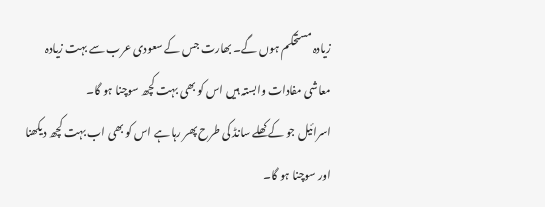زیادہ مستحکم ہوں گے۔ بھارت جس کے سعودی عرب سے بہت زیادہ معاشی مفادات وابستہ ہیں اس کو بھی بہت کچھ سوچنا ہو گا۔
اسرائیل جو کے کھلے سانڈ کی طرح پھر رہا ہے اس کو بھی اب بہت کچھ دیکھنا اور سوچنا ہو گا۔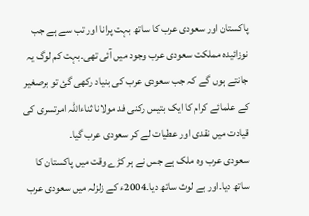پاکستان اور سعودی عرب کا ساتھ بہت پرانا اور تب سے ہے جب نوزائیدہ مملکت سعودی عرب وجود میں آئی تھی۔بہت کم لوگ یہ جانتے ہوں گے کہ جب سعودی عرب کی بنیاد رکھی گئ تو برصغیر کے علمائے کرام کا ایک بتیس رکنی فد مولانا ثناءاللہ امرتسری کی قیادت میں نقدی اور عطیات لے کر سعودی عرب گیا۔
سعودی عرب وہ ملک ہے جس نے ہر کڑے وقت میں پاکستان کا ساتھ دیا۔اور بے لوث ساتھ دیا۔2004ء کے زلزلہ میں سعودی عرب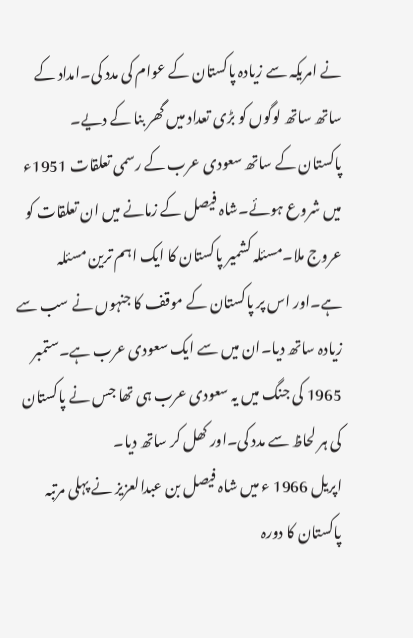نے امریکہ سے زیادہ پاکستان کے عوام کی مدد کی۔امداد کے ساتھ ساتھ لوگوں کو بڑی تعداد میں گھر بنا کے دیے۔
پاکستان کے ساتھ سعودی عرب کے رسمی تعلقات 1951ء میں شروع ہوئے۔شاہ فیصل کے زمانے میں ان تعلقات کو عروج ملا۔مسئلہ کشمیر پاکستان کا ایک اہم ترین مسئلہ ہے۔اور اس پر پاکستان کے موقف کا جنہوں نے سب سے زیادہ ساتھ دیا۔ان میں سے ایک سعودی عرب ہے۔ستمبر 1965 کی جنگ میں یہ سعودی عرب ہی تھا جس نے پاکستان کی ہر لحاظ سے مدد کی۔اور کھل کر ساتھ دیا۔
اپریل 1966 ء میں شاہ فیصل بن عبدالعزیز نے پہلی مرتبہ پاکستان کا دورہ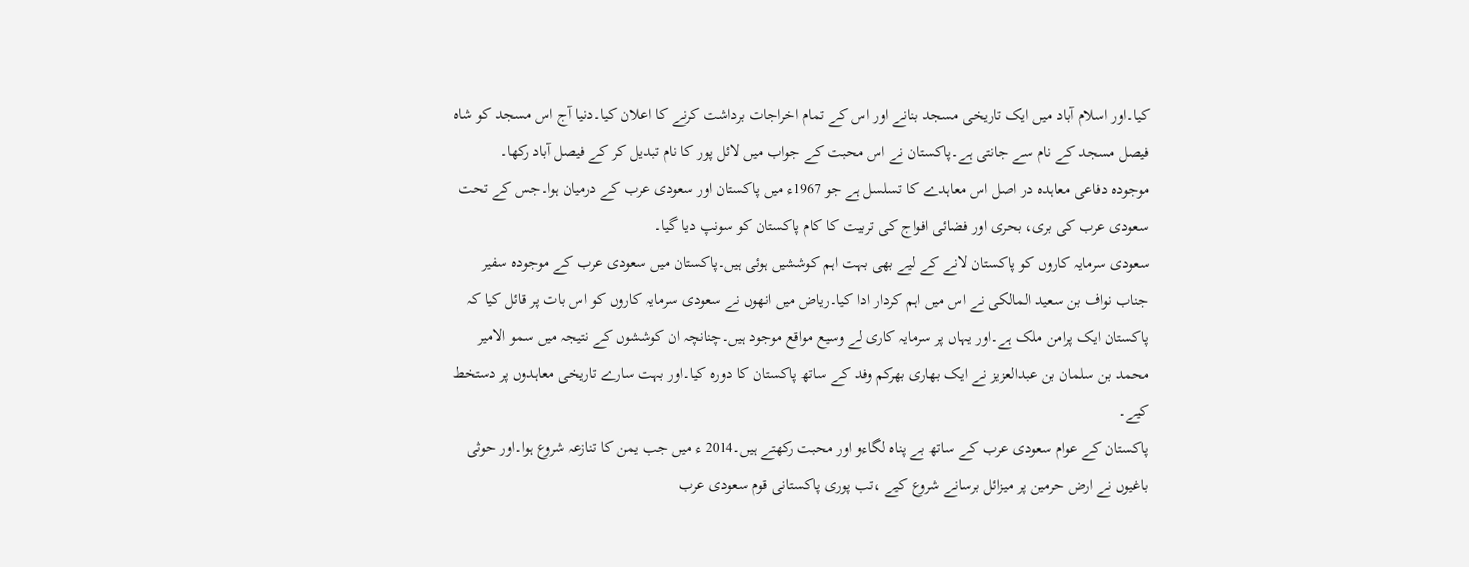کیا۔اور اسلام آباد میں ایک تاریخی مسجد بنانے اور اس کے تمام اخراجات برداشت کرنے کا اعلان کیا۔دنیا آج اس مسجد کو شاہ فیصل مسجد کے نام سے جانتی ہے۔پاکستان نے اس محبت کے جواب میں لائل پور کا نام تبدیل کر کے فیصل آباد رکھا۔
موجودہ دفاعی معاہدہ در اصل اس معاہدے کا تسلسل ہے جو 1967ء میں پاکستان اور سعودی عرب کے درمیان ہوا۔جس کے تحت سعودی عرب کی بری، بحری اور فضائی افواج کی تربیت کا کام پاکستان کو سونپ دیا گیا۔
سعودی سرمایہ کاروں کو پاکستان لانے کے لیے بھی بہت اہم کوششیں ہوئی ہیں۔پاکستان میں سعودی عرب کے موجودہ سفیر جناب نواف بن سعید المالکی نے اس میں اہم کردار ادا کیا۔ریاض میں انھوں نے سعودی سرمایہ کاروں کو اس بات پر قائل کیا کہ پاکستان ایک پرامن ملک ہے۔اور یہاں پر سرمایہ کاری لے وسیع مواقع موجود ہیں۔چنانچہ ان کوششوں کے نتیجہ میں سمو الامیر محمد بن سلمان بن عبدالعزیز نے ایک بھاری بھرکم وفد کے ساتھ پاکستان کا دورہ کیا۔اور بہت سارے تاریخی معاہدوں پر دستخط کیے۔
پاکستان کے عوام سعودی عرب کے ساتھ بے پناہ لگاءو اور محبت رکھتے ہیں۔2014 ء میں جب یمن کا تنازعہ شروع ہوا۔اور حوثی باغیوں نے ارض حرمین پر میزائل برسانے شروع کیے ،تب پوری پاکستانی قوم سعودی عرب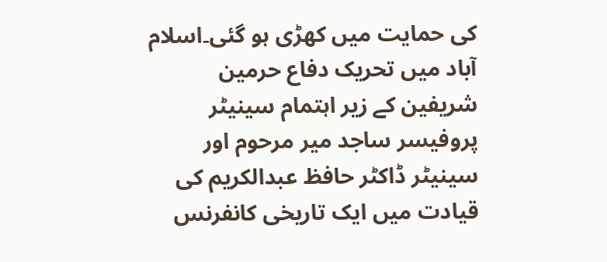کی حمایت میں کھڑی ہو گئی۔اسلام آباد میں تحریک دفاع حرمین شریفین کے زیر اہتمام سینیٹر پروفیسر ساجد میر مرحوم اور سینیٹر ڈاکٹر حافظ عبدالکریم کی قیادت میں ایک تاریخی کانفرنس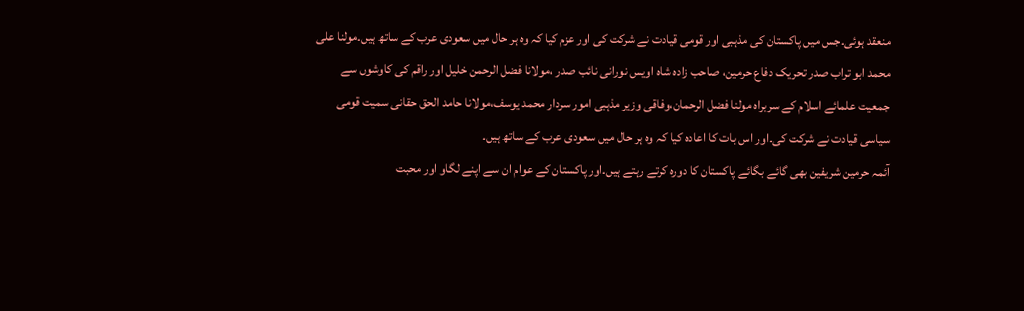منعقد ہوئی۔جس میں پاکستان کی مذہبی اور قومی قیادت نے شرکت کی اور عزم کیا کہ وہ ہر حال میں سعودی عرب کے ساتھ ہیں۔مولنا علی محمد ابو تراب صدر تحریک دفاع حرمین، صاحب زادہ شاہ اویس نورانی نائب صدر ،مولانا فضل الرحمن خلیل اور راقم کی کاوشوں سے جمعیت علمائے اسلام کے سربراہ مولنا فضل الرحمان،وفاقی وزیر مذہبی امور سردار محمد یوسف،مولانا حامد الحق حقانی سمیت قومی سیاسی قیادت نے شرکت کی۔اور اس بات کا اعادہ کیا کہ وہ ہر حال میں سعودی عرب کے ساتھ ہیں۔
آئمہ حرمین شریفین بھی گائے بگائے پاکستان کا دورہ کرتے رہتے ہیں۔اور پاکستان کے عوام ان سے اپنے لگاو اور محبت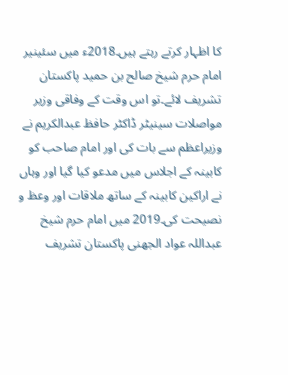کا اظہار کرتے رہتے ہیں۔2018ء میں سئینیر امام حرم شیخ صالح بن حمید پاکستان تشریف لائے۔تو اس وقت کے وفاقی وزیر مواصلات سینیٹر ڈاکٹر حافظ عبدالکریم نے وزیراعظم سے بات کی اور امام صاحب کو کابینہ کے اجلاس میں مدعو کیا گیا اور وہاں نے اراکین کابینہ کے ساتھ ملاقات اور وعظ و نصیحت کی۔2019 میں امام حرم شیخ عبداللہ عواد الجھنی پاکستان تشریف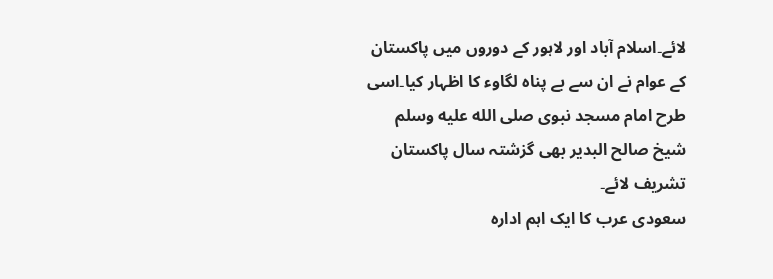لائے۔اسلام آباد اور لاہور کے دوروں میں پاکستان کے عوام نے ان سے بے پناہ لگاوء کا اظہار کیا۔اسی طرح امام مسجد نبوی صلى الله عليه وسلم شیخ صالح البدیر بھی گزشتہ سال پاکستان تشریف لائے۔
سعودی عرب کا ایک اہم ادارہ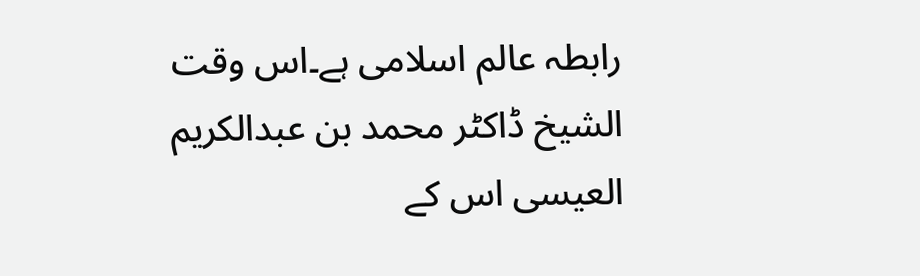رابطہ عالم اسلامی ہے۔اس وقت الشیخ ڈاکٹر محمد بن عبدالکریم العیسی اس کے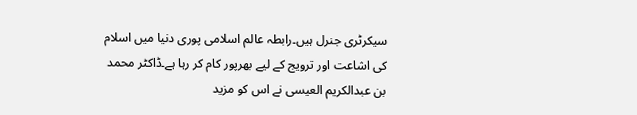سیکرٹری جنرل ہیں۔رابطہ عالم اسلامی پوری دنیا میں اسلام کی اشاعت اور ترویج کے لیے بھرپور کام کر رہا ہے۔ڈاکٹر محمد بن عبدالکریم العیسی نے اس کو مزید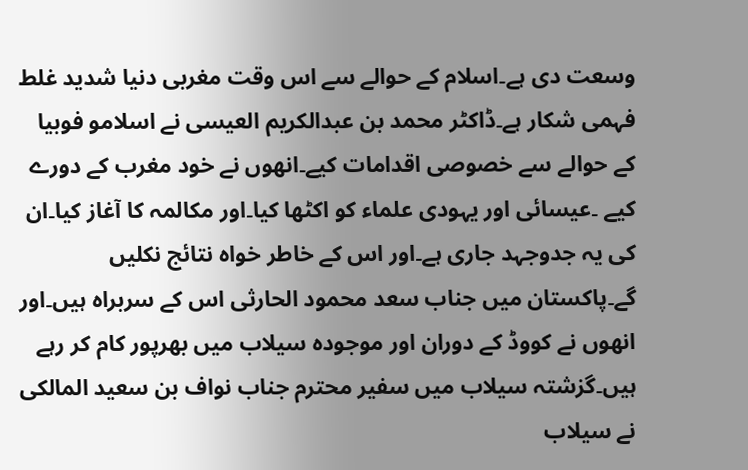وسعت دی ہے۔اسلام کے حوالے سے اس وقت مغربی دنیا شدید غلط فہمی شکار ہے۔ڈاکٹر محمد بن عبدالکریم العیسی نے اسلامو فوبیا کے حوالے سے خصوصی اقدامات کیے۔انھوں نے خود مغرب کے دورے کیے ۔عیسائی اور یہودی علماء کو اکٹھا کیا۔اور مکالمہ کا آغاز کیا۔ان کی یہ جدوجہد جاری ہے۔اور اس کے خاطر خواہ نتائج نکلیں گے۔پاکستان میں جناب سعد محمود الحارثی اس کے سربراہ ہیں۔اور انھوں نے کووڈ کے دوران اور موجودہ سیلاب میں بھرپور کام کر رہے ہیں۔گزشتہ سیلاب میں سفیر محترم جناب نواف بن سعید المالکی نے سیلاب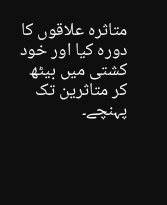متاثرہ علاقوں کا دورہ کیا اور خود کشتی میں بیٹھ کر متاثرین تک پہنچے۔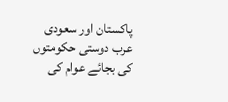پاکستان اور سعودی عرب دوستی حکومتوں کی بجائے عوام کی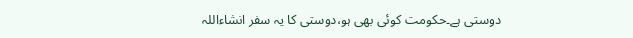دوستی ہے۔حکومت کوئی بھی ہو،دوستی کا یہ سفر انشاءاللہ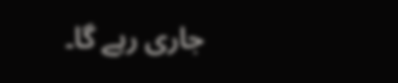جاری رہے گا۔